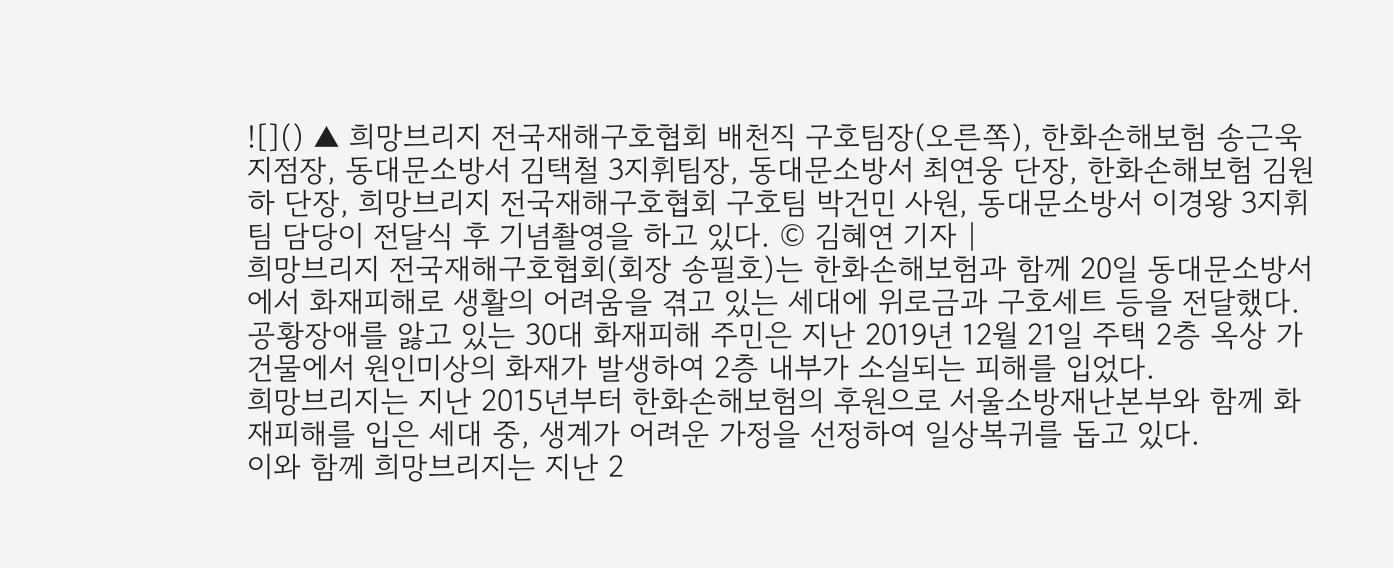![]() ▲ 희망브리지 전국재해구호협회 배천직 구호팀장(오른쪽), 한화손해보험 송근욱 지점장, 동대문소방서 김택철 3지휘팀장, 동대문소방서 최연웅 단장, 한화손해보험 김원하 단장, 희망브리지 전국재해구호협회 구호팀 박건민 사원, 동대문소방서 이경왕 3지휘팀 담당이 전달식 후 기념촬영을 하고 있다. © 김혜연 기자 |
희망브리지 전국재해구호협회(회장 송필호)는 한화손해보험과 함께 20일 동대문소방서에서 화재피해로 생활의 어려움을 겪고 있는 세대에 위로금과 구호세트 등을 전달했다. 공황장애를 앓고 있는 30대 화재피해 주민은 지난 2019년 12월 21일 주택 2층 옥상 가건물에서 원인미상의 화재가 발생하여 2층 내부가 소실되는 피해를 입었다.
희망브리지는 지난 2015년부터 한화손해보험의 후원으로 서울소방재난본부와 함께 화재피해를 입은 세대 중, 생계가 어려운 가정을 선정하여 일상복귀를 돕고 있다.
이와 함께 희망브리지는 지난 2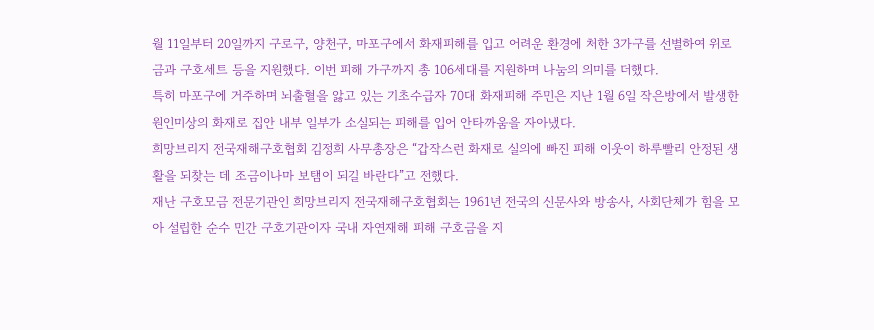월 11일부터 20일까지 구로구, 양천구, 마포구에서 화재피해를 입고 어려운 환경에 처한 3가구를 선별하여 위로금과 구호세트 등을 지원했다. 이번 피해 가구까지 총 106세대를 지원하며 나눔의 의미를 더했다.
특히 마포구에 거주하며 뇌출혈을 앓고 있는 기초수급자 70대 화재피해 주민은 지난 1월 6일 작은방에서 발생한 원인미상의 화재로 집안 내부 일부가 소실되는 피해를 입어 안타까움을 자아냈다.
희망브리지 전국재해구호협회 김정희 사무총장은 “갑작스런 화재로 실의에 빠진 피해 이웃이 하루빨리 안정된 생활을 되찾는 데 조금이나마 보탬이 되길 바란다”고 전했다.
재난 구호모금 전문기관인 희망브리지 전국재해구호협회는 1961년 전국의 신문사와 방송사, 사회단체가 힘을 모아 설립한 순수 민간 구호기관이자 국내 자연재해 피해 구호금을 지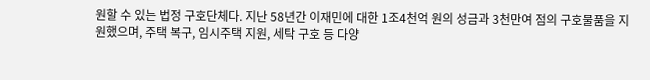원할 수 있는 법정 구호단체다. 지난 58년간 이재민에 대한 1조4천억 원의 성금과 3천만여 점의 구호물품을 지원했으며, 주택 복구, 임시주택 지원, 세탁 구호 등 다양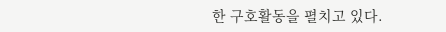한 구호활동을 펼치고 있다.